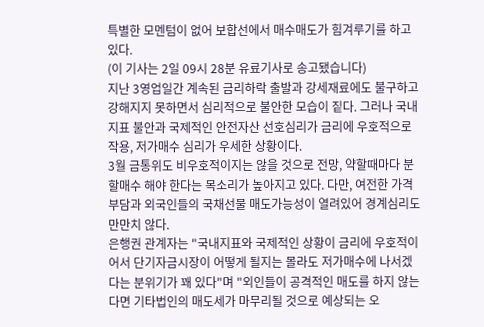특별한 모멘텀이 없어 보합선에서 매수매도가 힘겨루기를 하고 있다.
(이 기사는 2일 09시 28분 유료기사로 송고됐습니다)
지난 3영업일간 계속된 금리하락 출발과 강세재료에도 불구하고 강해지지 못하면서 심리적으로 불안한 모습이 짙다. 그러나 국내 지표 불안과 국제적인 안전자산 선호심리가 금리에 우호적으로 작용, 저가매수 심리가 우세한 상황이다.
3월 금통위도 비우호적이지는 않을 것으로 전망, 약할때마다 분할매수 해야 한다는 목소리가 높아지고 있다. 다만, 여전한 가격부담과 외국인들의 국채선물 매도가능성이 열려있어 경계심리도 만만치 않다.
은행권 관계자는 "국내지표와 국제적인 상황이 금리에 우호적이어서 단기자금시장이 어떻게 될지는 몰라도 저가매수에 나서겠다는 분위기가 꽤 있다"며 "외인들이 공격적인 매도를 하지 않는다면 기타법인의 매도세가 마무리될 것으로 예상되는 오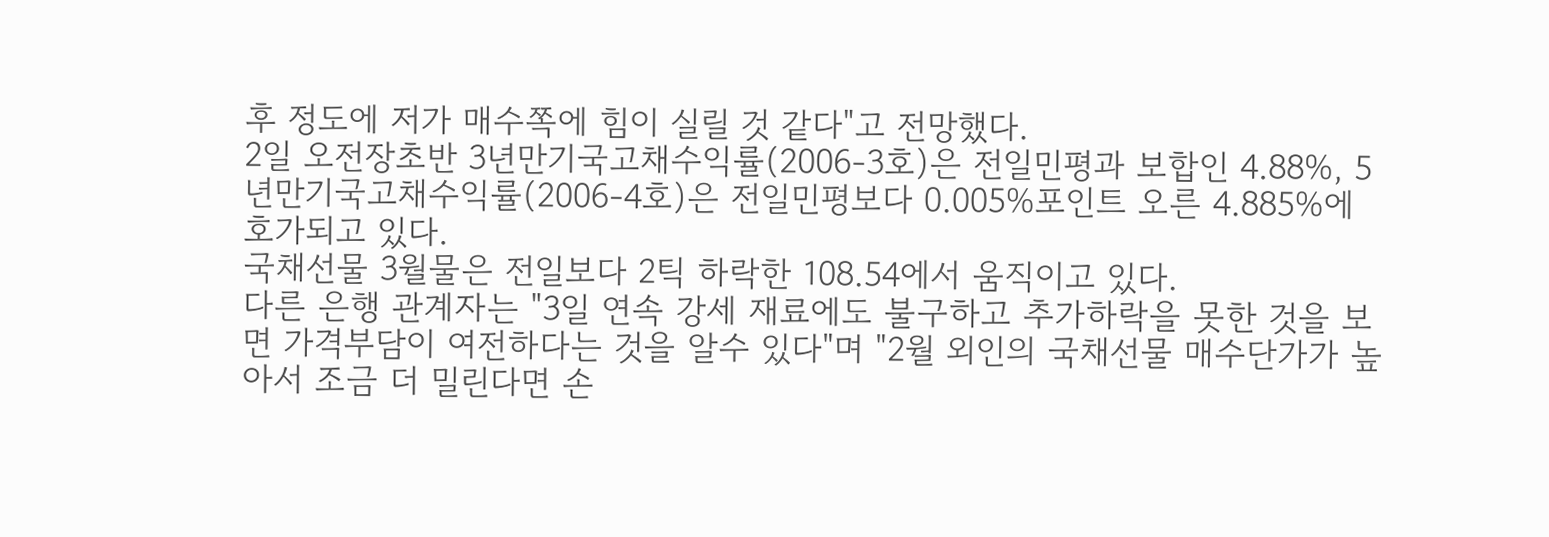후 정도에 저가 매수쪽에 힘이 실릴 것 같다"고 전망했다.
2일 오전장초반 3년만기국고채수익률(2006-3호)은 전일민평과 보합인 4.88%, 5년만기국고채수익률(2006-4호)은 전일민평보다 0.005%포인트 오른 4.885%에 호가되고 있다.
국채선물 3월물은 전일보다 2틱 하락한 108.54에서 움직이고 있다.
다른 은행 관계자는 "3일 연속 강세 재료에도 불구하고 추가하락을 못한 것을 보면 가격부담이 여전하다는 것을 알수 있다"며 "2월 외인의 국채선물 매수단가가 높아서 조금 더 밀린다면 손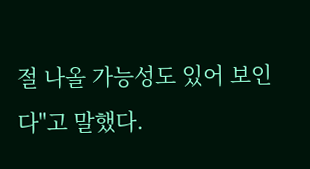절 나올 가능성도 있어 보인다"고 말했다.